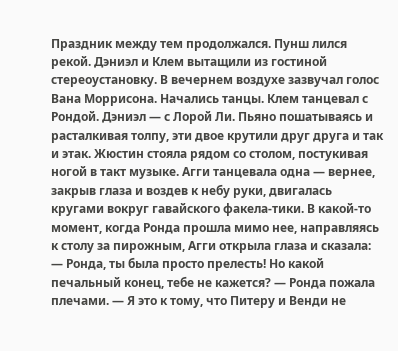Праздник между тем продолжался. Пунш лился рекой. Дэниэл и Клем вытащили из гостиной стереоустановку. В вечернем воздухе зазвучал голос Вана Моррисона. Начались танцы. Клем танцевал с Рондой. Дэниэл — с Лорой Ли. Пьяно пошатываясь и расталкивая толпу, эти двое крутили друг друга и так и этак. Жюстин стояла рядом со столом, постукивая ногой в такт музыке. Агги танцевала одна — вернее, закрыв глаза и воздев к небу руки, двигалась кругами вокруг гавайского факела-тики. В какой-то момент, когда Ронда прошла мимо нее, направляясь к столу за пирожным, Агги открыла глаза и сказала:
— Ронда, ты была просто прелесть! Но какой печальный конец, тебе не кажется? — Ронда пожала плечами. — Я это к тому, что Питеру и Венди не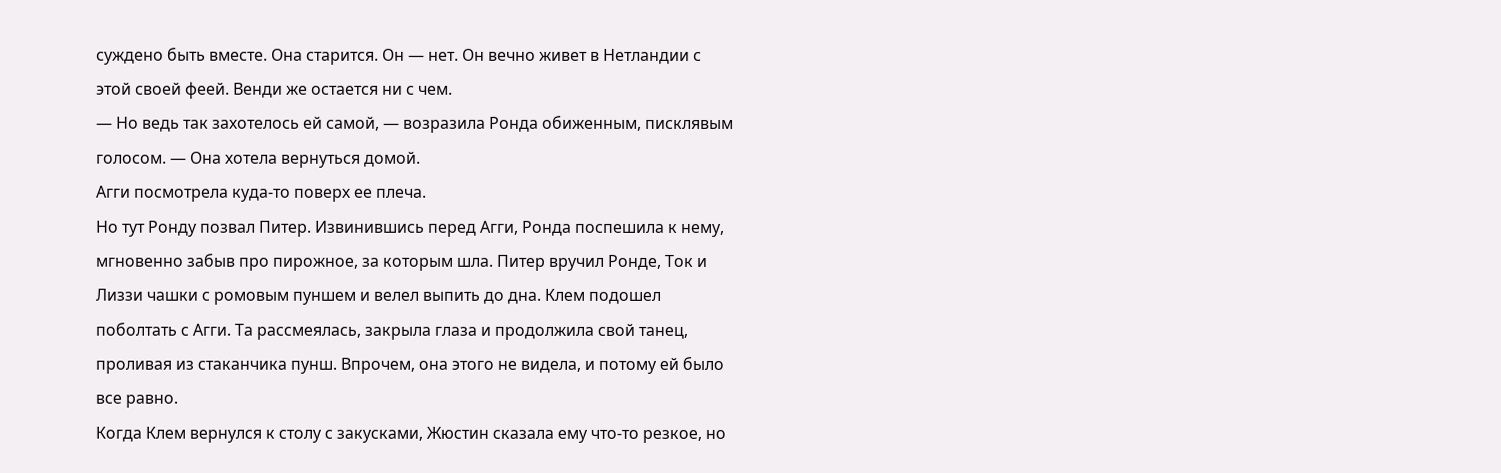суждено быть вместе. Она старится. Он — нет. Он вечно живет в Нетландии с этой своей феей. Венди же остается ни с чем.
— Но ведь так захотелось ей самой, — возразила Ронда обиженным, писклявым голосом. — Она хотела вернуться домой.
Агги посмотрела куда-то поверх ее плеча.
Но тут Ронду позвал Питер. Извинившись перед Агги, Ронда поспешила к нему, мгновенно забыв про пирожное, за которым шла. Питер вручил Ронде, Ток и Лиззи чашки с ромовым пуншем и велел выпить до дна. Клем подошел поболтать с Агги. Та рассмеялась, закрыла глаза и продолжила свой танец, проливая из стаканчика пунш. Впрочем, она этого не видела, и потому ей было все равно.
Когда Клем вернулся к столу с закусками, Жюстин сказала ему что-то резкое, но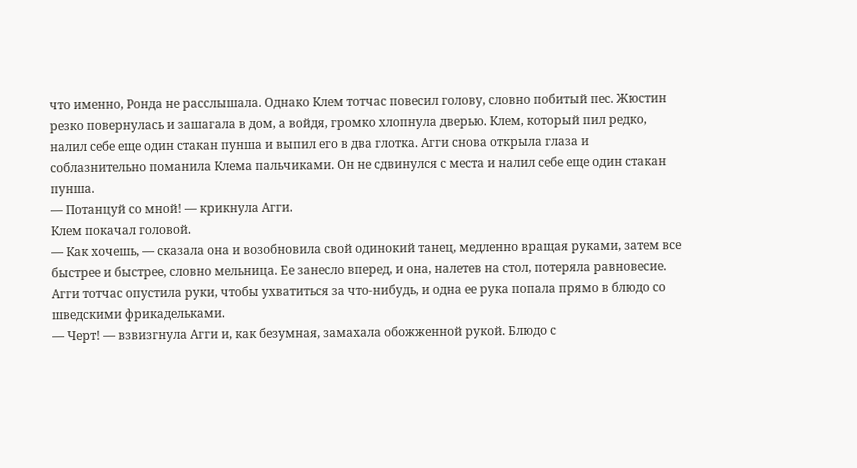что именно, Ронда не расслышала. Однако Клем тотчас повесил голову, словно побитый пес. Жюстин резко повернулась и зашагала в дом, а войдя, громко хлопнула дверью. Клем, который пил редко, налил себе еще один стакан пунша и выпил его в два глотка. Агги снова открыла глаза и соблазнительно поманила Клема пальчиками. Он не сдвинулся с места и налил себе еще один стакан пунша.
— Потанцуй со мной! — крикнула Агги.
Клем покачал головой.
— Как хочешь, — сказала она и возобновила свой одинокий танец, медленно вращая руками, затем все быстрее и быстрее, словно мельница. Ее занесло вперед, и она, налетев на стол, потеряла равновесие. Агги тотчас опустила руки, чтобы ухватиться за что-нибудь, и одна ее рука попала прямо в блюдо со шведскими фрикадельками.
— Черт! — взвизгнула Агги и, как безумная, замахала обожженной рукой. Блюдо с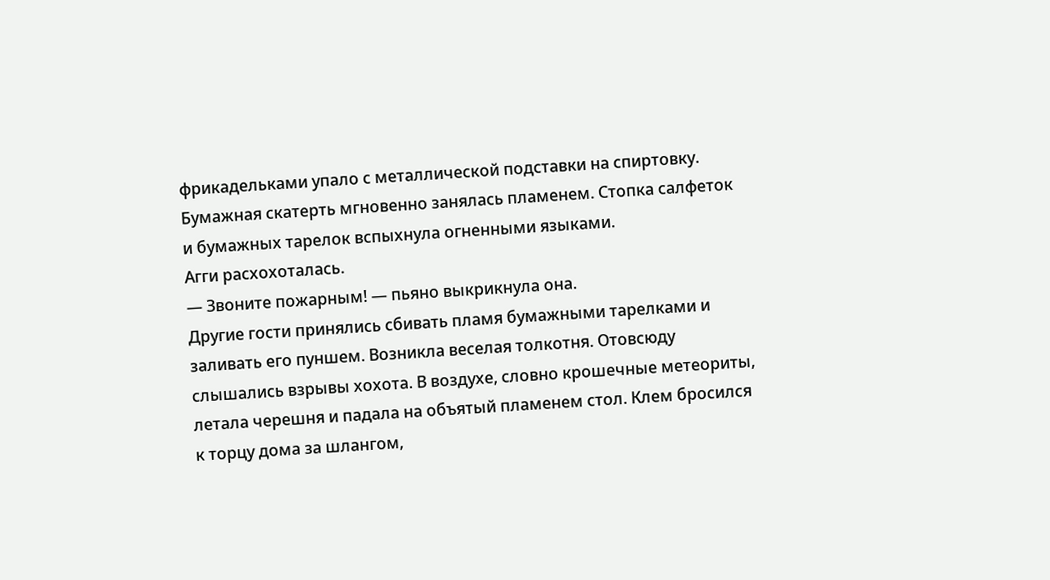фрикадельками упало с металлической подставки на спиртовку. Бумажная скатерть мгновенно занялась пламенем. Стопка салфеток и бумажных тарелок вспыхнула огненными языками.
Агги расхохоталась.
— Звоните пожарным! — пьяно выкрикнула она.
Другие гости принялись сбивать пламя бумажными тарелками и заливать его пуншем. Возникла веселая толкотня. Отовсюду слышались взрывы хохота. В воздухе, словно крошечные метеориты, летала черешня и падала на объятый пламенем стол. Клем бросился к торцу дома за шлангом,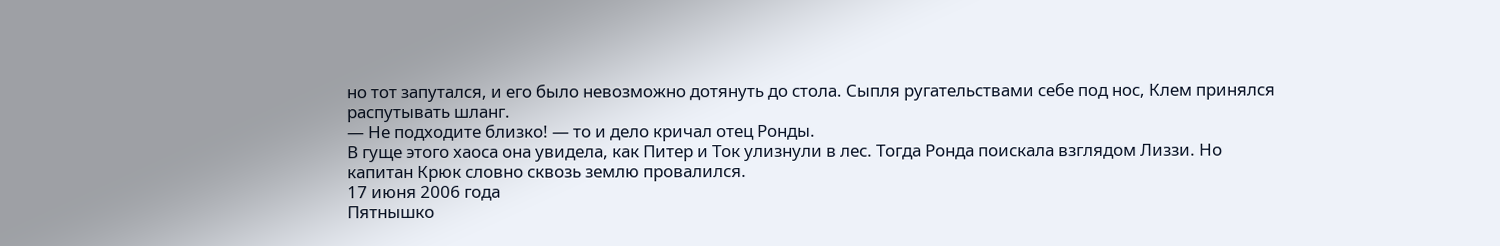но тот запутался, и его было невозможно дотянуть до стола. Сыпля ругательствами себе под нос, Клем принялся распутывать шланг.
— Не подходите близко! — то и дело кричал отец Ронды.
В гуще этого хаоса она увидела, как Питер и Ток улизнули в лес. Тогда Ронда поискала взглядом Лиззи. Но капитан Крюк словно сквозь землю провалился.
17 июня 2006 года
Пятнышко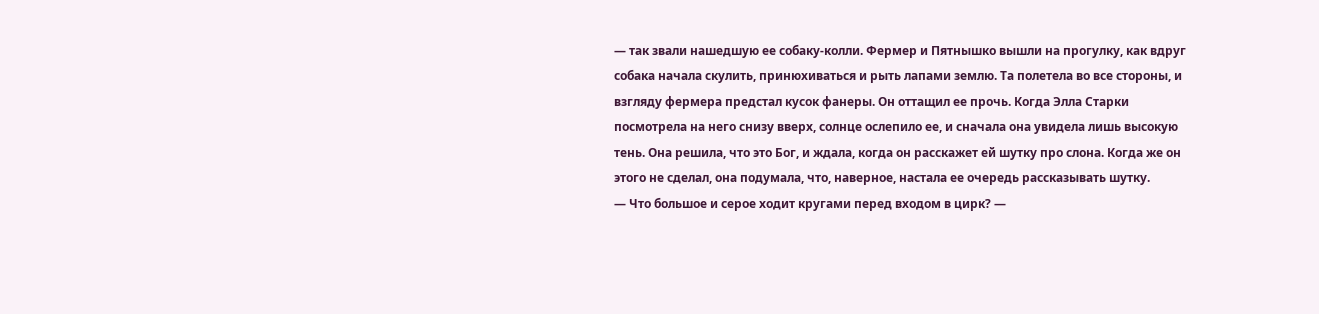— так звали нашедшую ее собаку-колли. Фермер и Пятнышко вышли на прогулку, как вдруг собака начала скулить, принюхиваться и рыть лапами землю. Та полетела во все стороны, и взгляду фермера предстал кусок фанеры. Он оттащил ее прочь. Когда Элла Старки посмотрела на него снизу вверх, солнце ослепило ее, и сначала она увидела лишь высокую тень. Она решила, что это Бог, и ждала, когда он расскажет ей шутку про слона. Когда же он этого не сделал, она подумала, что, наверное, настала ее очередь рассказывать шутку.
— Что большое и серое ходит кругами перед входом в цирк? —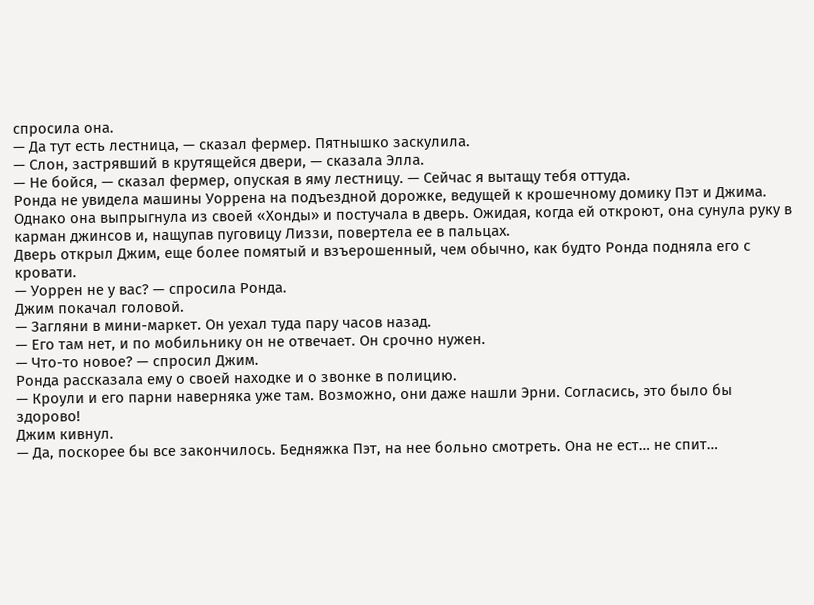спросила она.
— Да тут есть лестница, — сказал фермер. Пятнышко заскулила.
— Слон, застрявший в крутящейся двери, — сказала Элла.
— Не бойся, — сказал фермер, опуская в яму лестницу. — Сейчас я вытащу тебя оттуда.
Ронда не увидела машины Уоррена на подъездной дорожке, ведущей к крошечному домику Пэт и Джима. Однако она выпрыгнула из своей «Хонды» и постучала в дверь. Ожидая, когда ей откроют, она сунула руку в карман джинсов и, нащупав пуговицу Лиззи, повертела ее в пальцах.
Дверь открыл Джим, еще более помятый и взъерошенный, чем обычно, как будто Ронда подняла его с кровати.
— Уоррен не у вас? — спросила Ронда.
Джим покачал головой.
— Загляни в мини-маркет. Он уехал туда пару часов назад.
— Его там нет, и по мобильнику он не отвечает. Он срочно нужен.
— Что-то новое? — спросил Джим.
Ронда рассказала ему о своей находке и о звонке в полицию.
— Кроули и его парни наверняка уже там. Возможно, они даже нашли Эрни. Согласись, это было бы здорово!
Джим кивнул.
— Да, поскорее бы все закончилось. Бедняжка Пэт, на нее больно смотреть. Она не ест… не спит…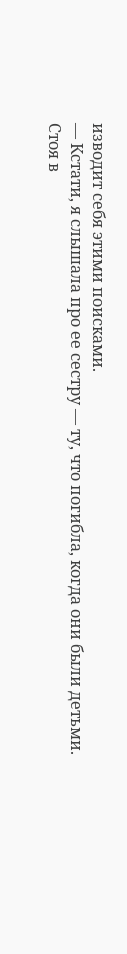изводит себя этими поисками.
— Кстати, я слышала про ее сестру — ту, что погибла, когда они были детьми.
Стоя в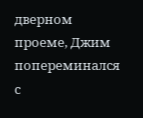дверном проеме, Джим попереминался с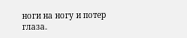ноги на ногу и потер глаза.